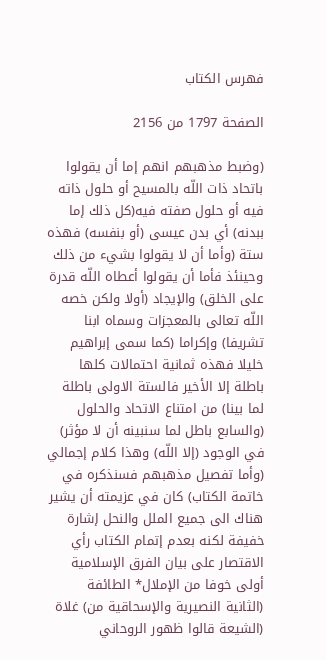فهرس الكتاب

الصفحة 1797 من 2156

(وضبط مذهبهم انهم إما أن يقولوا باتحاد ذات اللّه بالمسيح أو حلول ذاته فيه أو حلول صفته فيه(كل ذلك إما ببدنه) أي بدن عيسى (أو بنفسه) فهذه ستة (وأما أن لا يقولوا بشيء من ذلك وحينئذ فأما أن يقولوا أعطاه اللّه قدرة على الخلق) والإيجاد (أولا ولكن خصه اللّه تعالى بالمعجزات وسماه ابنا تشريفا) وإكراما (كما سمى إبراهيم خليلا فهذه ثمانية احتمالات كلها باطلة إلا الأخير فالستة الاولى باطلة لما بينا) من امتناع الاتحاد والحلول (والسابع باطل لما سنبينه أن لا مؤثر) في الوجود (إلا اللّه) وهذا كلام إجمالي (وأما تفصيل مذهبهم فسنذكره في خاتمة الكتاب) كان في عزيمته أن يشير هناك الى جميع الملل والنحل إشارة خفيفة لكنه بعدم إتمام الكتاب رأي الاقتصار على بيان الفرق الإسلامية أولى خوفا من الإملال* الطائفة (الثانية النصيرية والإسحاقية من) غلاة (الشيعة قالوا ظهور الروحاني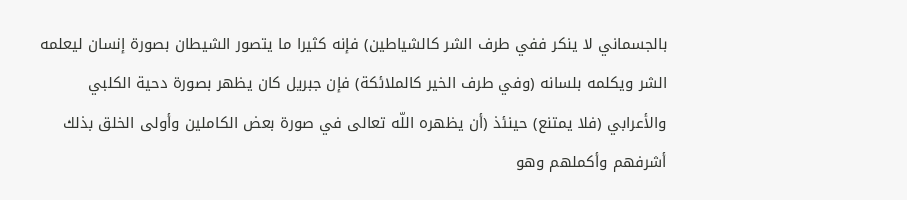بالجسماني لا ينكر ففي طرف الشر كالشياطين) فإنه كثيرا ما يتصور الشيطان بصورة إنسان ليعلمه الشر ويكلمه بلسانه (وفي طرف الخير كالملائكة) فإن جبريل كان يظهر بصورة دحية الكلبي والأعرابي (فلا يمتنع) حينئذ (أن يظهره اللّه تعالى في صورة بعض الكاملين وأولى الخلق بذلك أشرفهم وأكملهم وهو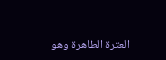العترة الطاهرة وهو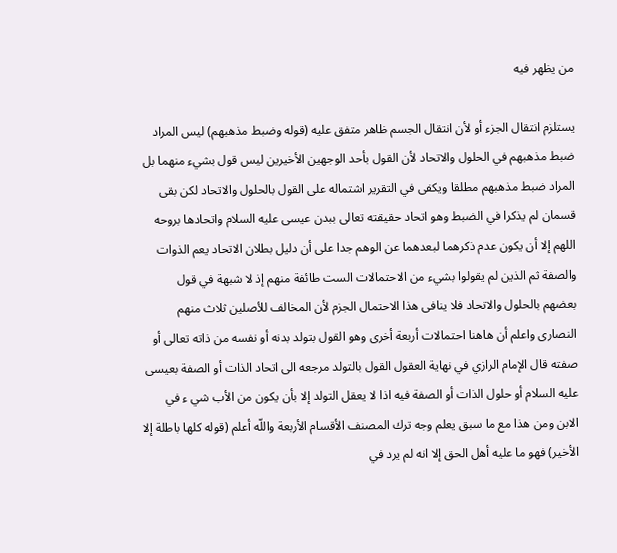من يظهر فيه

يستلزم انتقال الجزء أو لأن انتقال الجسم ظاهر متفق عليه (قوله وضبط مذهبهم) ليس المراد ضبط مذهبهم في الحلول والاتحاد لأن القول بأحد الوجهين الأخيرين ليس قول بشيء منهما بل المراد ضبط مذهبهم مطلقا ويكفى في التقرير اشتماله على القول بالحلول والاتحاد لكن بقى قسمان لم يذكرا في الضبط وهو اتحاد حقيقته تعالى ببدن عيسى عليه السلام واتحادها بروحه اللهم إلا أن يكون عدم ذكرهما لبعدهما عن الوهم جدا على أن دليل بطلان الاتحاد يعم الذوات والصفة ثم الذين لم يقولوا بشيء من الاحتمالات الست طائفة منهم إذ لا شبهة في قول بعضهم بالحلول والاتحاد فلا ينافى هذا الاحتمال الجزم لأن المخالف للأصلين ثلاث منهم النصارى واعلم أن هاهنا احتمالات أربعة أخرى وهو القول بتولد بدنه أو نفسه من ذاته تعالى أو صفته قال الإمام الرازي في نهاية العقول القول بالتولد مرجعه الى اتحاد الذات أو الصفة بعيسى عليه السلام أو حلول الذات أو الصفة فيه اذا لا يعقل التولد إلا بأن يكون من الأب شي ء في الابن ومن هذا مع ما سبق يعلم وجه ترك المصنف الأقسام الأربعة واللّه أعلم (قوله كلها باطلة إلا الأخير) فهو ما عليه أهل الحق إلا انه لم يرد في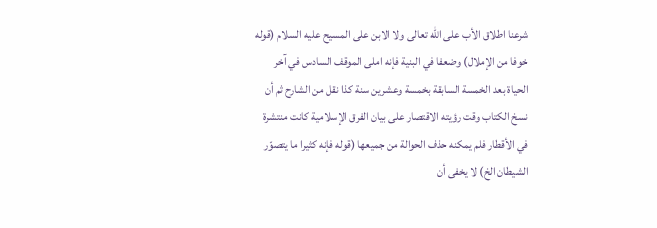شرعنا اطلاق الأب على اللّه تعالى ولا الابن على المسيح عليه السلام (قوله خوفا من الإملال) وضعفا في البنية فإنه املى الموقف السادس في آخر الحياة بعد الخمسة السابقة بخمسة وعشرين سنة كذا نقل من الشارح ثم أن نسخ الكتاب وقت رؤيته الاقتصار على بيان الفرق الإسلامية كانت منتشرة في الأقطار فلم يمكنه حذف الحوالة من جميعها (قوله فإنه كثيرا ما يتصوّر الشيطان الخ) لا يخفى أن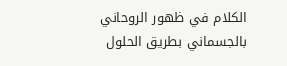الكلام في ظهور الروحاني بالجسماني بطريق الحلول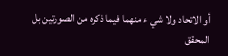أو الاتحاد ولا شي ء منهما فيما ذكره من الصورتين بل المحقق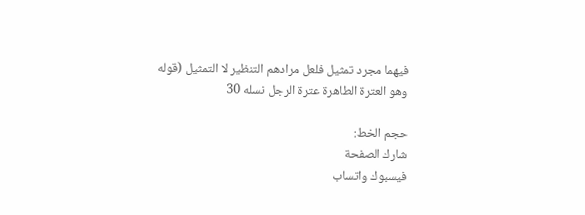فيهما مجرد تمثيل فلعل مرادهم التنظير لا التمثيل (قوله وهو العترة الطاهرة عترة الرجل نسله 30

حجم الخط:
شارك الصفحة
فيسبوك واتساب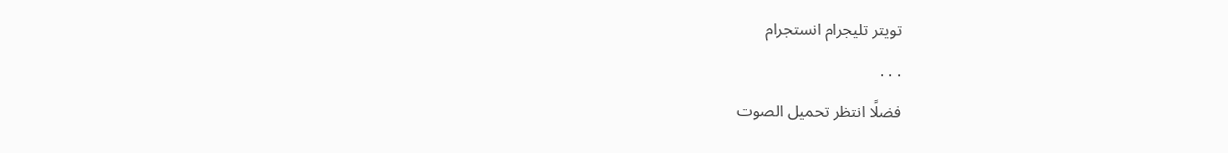تويتر تليجرام انستجرام
. . .
فضلًا انتظر تحميل الصوت